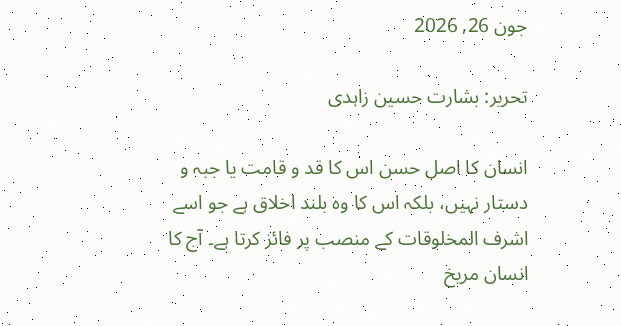جون 26, 2026

تحریر: بشارت حسین زاہدی

انسان کا اصل حسن اس کا قد و قامت یا جبہ و دستار نہیں، بلکہ اس کا وہ بلند اخلاق ہے جو اسے اشرف المخلوقات کے منصب پر فائز کرتا ہے۔ آج کا انسان مریخ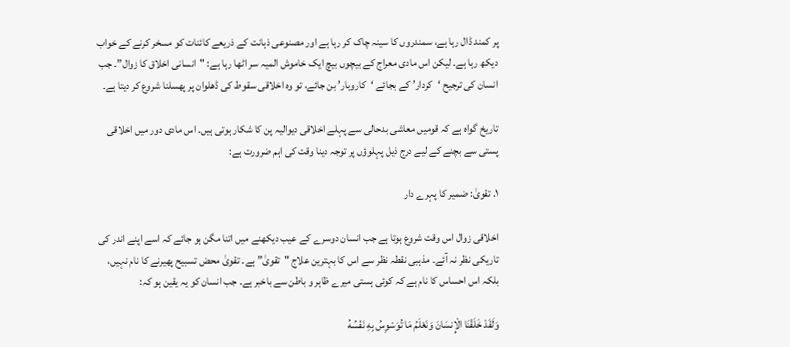پر کمند ڈال رہا ہے، سمندروں کا سینہ چاک کر رہا ہے اور مصنوعی ذہانت کے ذریعے کائنات کو مسخر کرنے کے خواب دیکھ رہا ہے۔ لیکن اس مادی معراج کے بیچوں بیچ ایک خاموش المیہ سر اٹھا رہا ہے: "انسانی اخلاق کا زوال”۔ جب انسان کی ترجیح ‘کردار’ کے بجائے ‘کاروبار’ بن جائے، تو وہ اخلاقی سقوط کی ڈھلوان پر پھسلنا شروع کر دیتا ہے۔

تاریخ گواہ ہے کہ قومیں معاشی بدحالی سے پہلے اخلاقی دیوالیہ پن کا شکار ہوتی ہیں۔ اس مادی دور میں اخلاقی پستی سے بچنے کے لیے درج ذیل پہلوؤں پر توجہ دینا وقت کی اہم ضرورت ہے:

۱. تقویٰ: ضمیر کا پہرے دار

اخلاقی زوال اس وقت شروع ہوتا ہے جب انسان دوسرے کے عیب دیکھنے میں اتنا مگن ہو جائے کہ اسے اپنے اندر کی تاریکی نظر نہ آئے۔ مذہبی نقطہ نظر سے اس کا بہترین علاج "تقویٰ” ہے۔ تقویٰ محض تسبیح پھیرنے کا نام نہیں، بلکہ اس احساس کا نام ہے کہ کوئی ہستی میرے ظاہر و باطن سے باخبر ہے۔ جب انسان کو یہ یقین ہو کہ:

وَلَقَدْ خَلَقْنَا الْإِنسَانَ وَنَعْلَمُ مَا تُوَسْوِسُ بِهِ نَفْسُهُ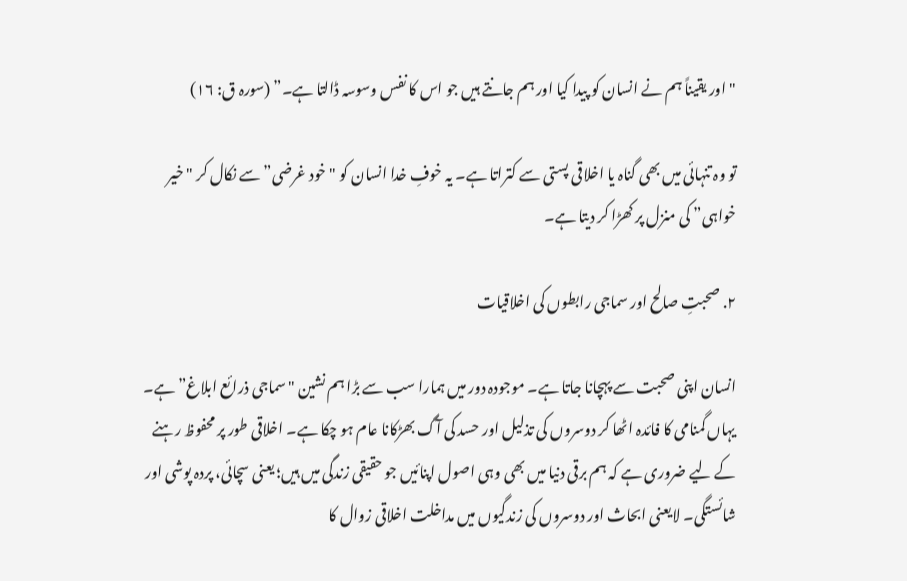"اور یقیناً ہم نے انسان کو پیدا کیا اور ہم جانتے ہیں جو اس کا نفس وسوسہ ڈالتا ہے۔” (سورہ ق: ۱۶)

تو وہ تنہائی میں بھی گناہ یا اخلاقی پستی سے کتراتا ہے۔ یہ خوفِ خدا انسان کو "خود غرضی” سے نکال کر "خیر خواہی” کی منزل پر کھڑا کر دیتا ہے۔

۲. صحبتِ صالح اور سماجی رابطوں کی اخلاقیات

انسان اپنی صحبت سے پہچانا جاتا ہے۔ موجودہ دور میں ہمارا سب سے بڑا ہم نشین "سماجی ذرائع ابلاغ” ہے۔ یہاں گمنامی کا فائدہ اٹھا کر دوسروں کی تذلیل اور حسد کی آگ بھڑکانا عام ہو چکا ہے۔ اخلاقی طور پر محفوظ رہنے کے لیے ضروری ہے کہ ہم برقی دنیا میں بھی وہی اصول اپنائیں جو حقیقی زندگی میں ہیں؛ یعنی سچائی، پردہ پوشی اور شائستگی۔ لایعنی ابحاث اور دوسروں کی زندگیوں میں مداخلت اخلاقی زوال کا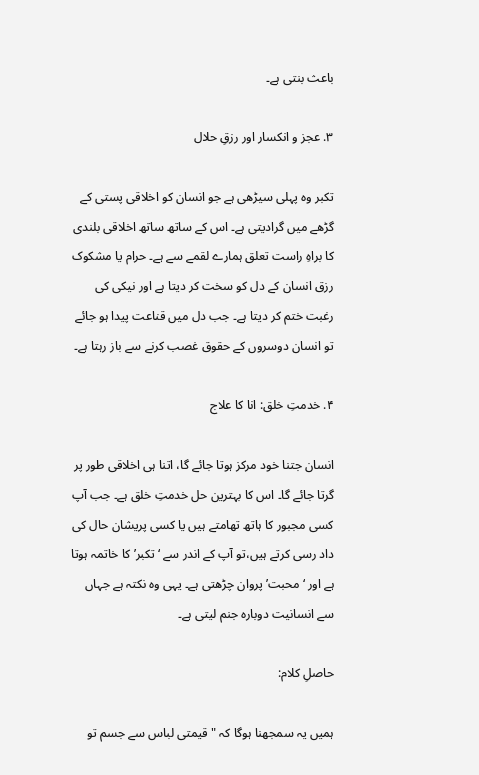باعث بنتی ہے۔

۳. عجز و انکسار اور رزقِ حلال

تکبر وہ پہلی سیڑھی ہے جو انسان کو اخلاقی پستی کے گڑھے میں گرادیتی ہے۔ اس کے ساتھ ساتھ اخلاقی بلندی کا براہِ راست تعلق ہمارے لقمے سے ہے۔ حرام یا مشکوک رزق انسان کے دل کو سخت کر دیتا ہے اور نیکی کی رغبت ختم کر دیتا ہے۔ جب دل میں قناعت پیدا ہو جائے تو انسان دوسروں کے حقوق غصب کرنے سے باز رہتا ہے۔

۴. خدمتِ خلق: انا کا علاج

انسان جتنا خود مرکز ہوتا جائے گا، اتنا ہی اخلاقی طور پر گرتا جائے گا۔ اس کا بہترین حل خدمتِ خلق ہے۔ جب آپ کسی مجبور کا ہاتھ تھامتے ہیں یا کسی پریشان حال کی داد رسی کرتے ہیں،تو آپ کے اندر سے ‘تکبر’ کا خاتمہ ہوتا ہے اور ‘محبت’ پروان چڑھتی ہے۔ یہی وہ نکتہ ہے جہاں سے انسانیت دوبارہ جنم لیتی ہے۔

حاصلِ کلام:

ہمیں یہ سمجھنا ہوگا کہ "قیمتی لباس سے جسم تو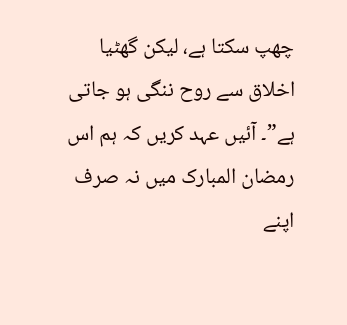چھپ سکتا ہے، لیکن گھٹیا اخلاق سے روح ننگی ہو جاتی ہے”۔ آئیں عہد کریں کہ ہم اس رمضان المبارک میں نہ صرف اپنے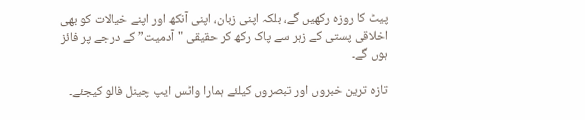پیٹ کا روزہ رکھیں گے، بلکہ اپنی زبان، اپنی آنکھ اور اپنے خیالات کو بھی اخلاقی پستی کے زہر سے پاک رکھ کر حقیقی "آدمیت” کے درجے پر فائز ہوں گے۔

تازہ ترین خبروں اور تبصروں کیلئے ہمارا واٹس ایپ چینل فالو کیجئے۔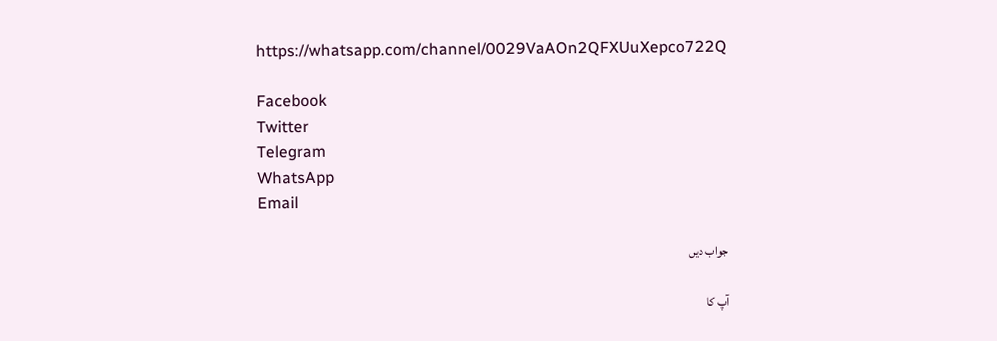https://whatsapp.com/channel/0029VaAOn2QFXUuXepco722Q

Facebook
Twitter
Telegram
WhatsApp
Email

جواب دیں

آپ کا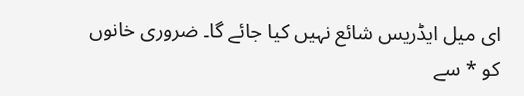ای میل ایڈریس شائع نہیں کیا جائے گا۔ ضروری خانوں کو * سے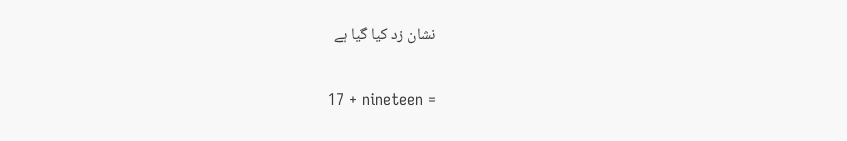نشان زد کیا گیا ہے

17 + nineteen =